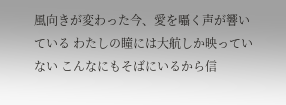風向きが変わった今、愛を囁く声が響いている わたしの瞳には大航しか映っていない こんなにもそばにいるから信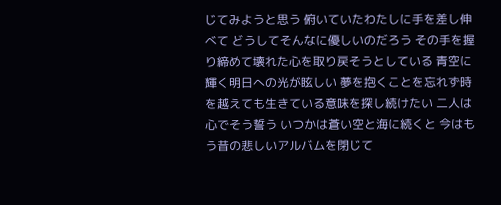じてみようと思う 俯いていたわたしに手を差し伸べて どうしてそんなに優しいのだろう その手を握り締めて壊れた心を取り戻そうとしている 青空に輝く明日への光が眩しい 夢を抱くことを忘れず時を越えても生きている意味を探し続けたい 二人は心でそう誓う いつかは蒼い空と海に続くと 今はもう昔の悲しいアルバムを閉じて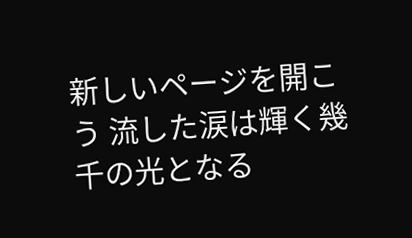新しいページを開こう 流した涙は輝く幾千の光となる